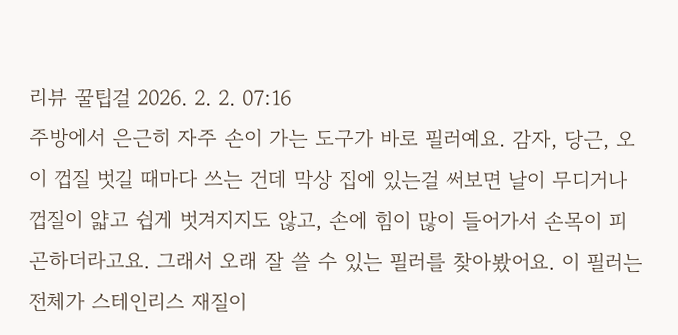리뷰 꿀팁걸 2026. 2. 2. 07:16
주방에서 은근히 자주 손이 가는 도구가 바로 필러예요. 감자, 당근, 오이 껍질 벗길 때마다 쓰는 건데 막상 집에 있는걸 써보면 날이 무디거나 껍질이 얇고 쉽게 벗겨지지도 않고, 손에 힘이 많이 들어가서 손목이 피곤하더라고요. 그래서 오래 잘 쓸 수 있는 필러를 찾아봤어요. 이 필러는 전체가 스테인리스 재질이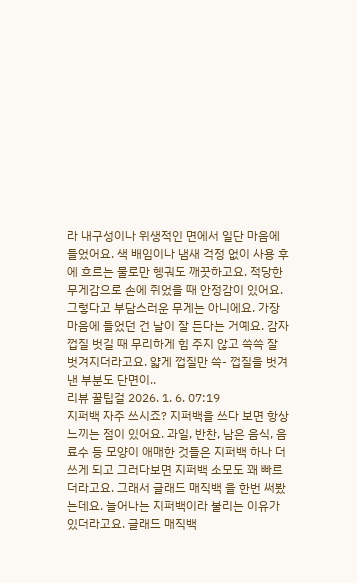라 내구성이나 위생적인 면에서 일단 마음에 들었어요. 색 배임이나 냄새 걱정 없이 사용 후에 흐르는 물로만 헹궈도 깨끗하고요. 적당한 무게감으로 손에 쥐었을 때 안정감이 있어요. 그렇다고 부담스러운 무게는 아니에요. 가장 마음에 들었던 건 날이 잘 든다는 거예요. 감자 껍질 벗길 때 무리하게 힘 주지 않고 쓱쓱 잘 벗겨지더라고요. 얇게 껍질만 쓱- 껍질을 벗겨낸 부분도 단면이..
리뷰 꿀팁걸 2026. 1. 6. 07:19
지퍼백 자주 쓰시죠? 지퍼백을 쓰다 보면 항상 느끼는 점이 있어요. 과일, 반찬, 남은 음식, 음료수 등 모양이 애매한 것들은 지퍼백 하나 더 쓰게 되고 그러다보면 지퍼백 소모도 꽤 빠르더라고요. 그래서 글래드 매직백 을 한번 써봤는데요. 늘어나는 지퍼백이라 불리는 이유가 있더라고요. 글래드 매직백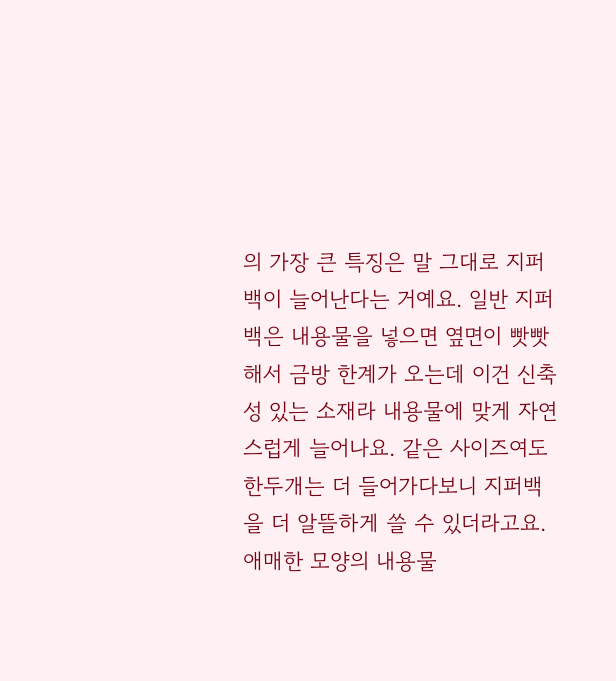의 가장 큰 특징은 말 그대로 지퍼백이 늘어난다는 거예요. 일반 지퍼백은 내용물을 넣으면 옆면이 빳빳해서 금방 한계가 오는데 이건 신축성 있는 소재라 내용물에 맞게 자연스럽게 늘어나요. 같은 사이즈여도 한두개는 더 들어가다보니 지퍼백을 더 알뜰하게 쓸 수 있더라고요. 애매한 모양의 내용물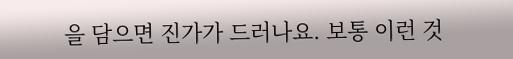을 담으면 진가가 드러나요. 보통 이런 것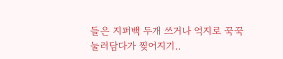들은 지퍼백 두개 쓰거나 억지로 꾹꾹 눌러담다가 찢어지기..